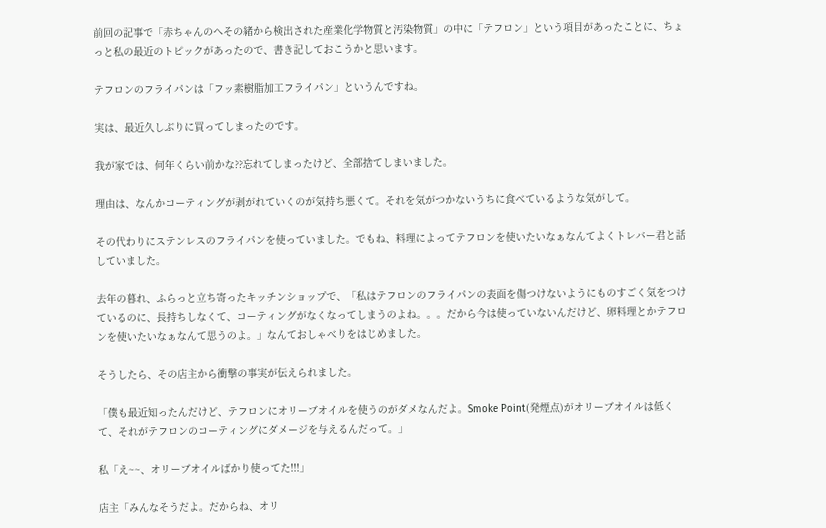前回の記事で「赤ちゃんのへその緒から検出された産業化学物質と汚染物質」の中に「テフロン」という項目があったことに、ちょっと私の最近のトピックがあったので、書き記しておこうかと思います。

テフロンのフライパンは「フッ素樹脂加工フライパン」というんですね。

実は、最近久しぶりに買ってしまったのです。

我が家では、何年くらい前かな??忘れてしまったけど、全部捨てしまいました。

理由は、なんかコーティングが剥がれていくのが気持ち悪くて。それを気がつかないうちに食べているような気がして。

その代わりにステンレスのフライパンを使っていました。でもね、料理によってテフロンを使いたいなぁなんてよくトレバー君と話していました。

去年の暮れ、ふらっと立ち寄ったキッチンショップで、「私はテフロンのフライパンの表面を傷つけないようにものすごく気をつけているのに、長持ちしなくて、コーティングがなくなってしまうのよね。。。だから今は使っていないんだけど、卵料理とかテフロンを使いたいなぁなんて思うのよ。」なんておしゃべりをはじめました。

そうしたら、その店主から衝撃の事実が伝えられました。

「僕も最近知ったんだけど、テフロンにオリーブオイルを使うのがダメなんだよ。Smoke Point(発煙点)がオリーブオイルは低くて、それがテフロンのコーティングにダメージを与えるんだって。」

私「え~~、オリーブオイルばかり使ってた!!!」

店主「みんなそうだよ。だからね、オリ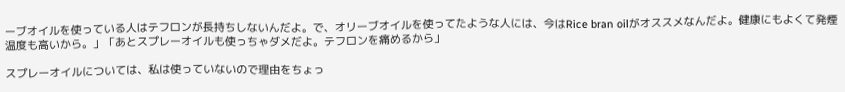ーブオイルを使っている人はテフロンが長持ちしないんだよ。で、オリーブオイルを使ってたような人には、今はRice bran oilがオススメなんだよ。健康にもよくて発煙温度も高いから。」「あとスプレーオイルも使っちゃダメだよ。テフロンを痛めるから」

スプレーオイルについては、私は使っていないので理由をちょっ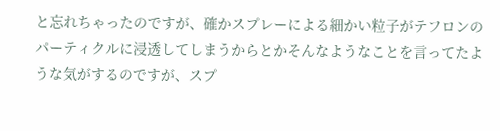と忘れちゃったのですが、確かスプレーによる細かい粒子がテフロンのパーティクルに浸透してしまうからとかそんなようなことを言ってたような気がするのですが、スプ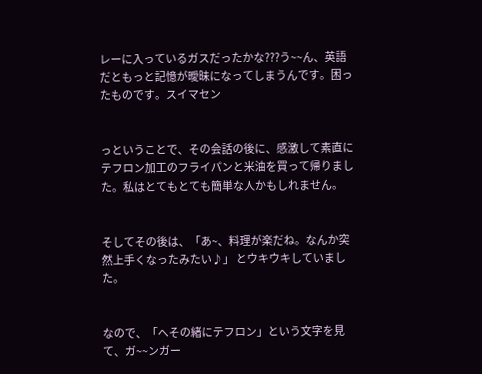レーに入っているガスだったかな???う~~ん、英語だともっと記憶が曖昧になってしまうんです。困ったものです。スイマセン


っということで、その会話の後に、感激して素直にテフロン加工のフライパンと米油を買って帰りました。私はとてもとても簡単な人かもしれません。


そしてその後は、「あ~、料理が楽だね。なんか突然上手くなったみたい♪」 とウキウキしていました。


なので、「へその緒にテフロン」という文字を見て、ガ~~ンガー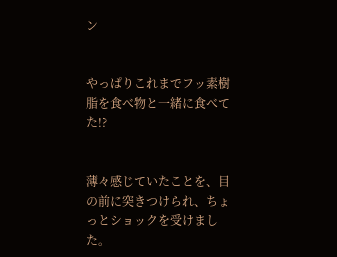ン


やっぱりこれまでフッ素樹脂を食べ物と一緒に食べてた!?


薄々感じていたことを、目の前に突きつけられ、ちょっとショックを受けました。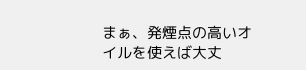まぁ、発煙点の高いオイルを使えば大丈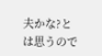夫かな?とは思うので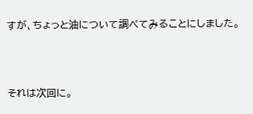すが、ちょっと油について調べてみることにしました。



それは次回に。